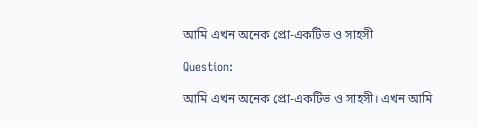আমি এখন অনেক প্রো-একটিভ ও সাহসী

Question:

আমি এখন অনেক প্রো-একটিভ ও সাহসী। এখন আমি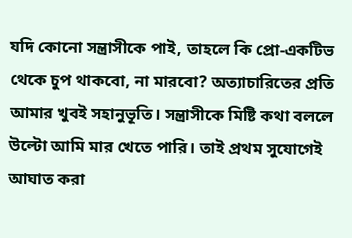যদি কোনো সন্ত্রাসীকে পাই, তাহলে কি প্রো-একটিভ থেকে চুপ থাকবো, না মারবো? অত্যাচারিতের প্রতি আমার খুবই সহানুভূতি। সন্ত্রাসীকে মিষ্টি কথা বললে উল্টো আমি মার খেতে পারি। তাই প্রথম সুযোগেই আঘাত করা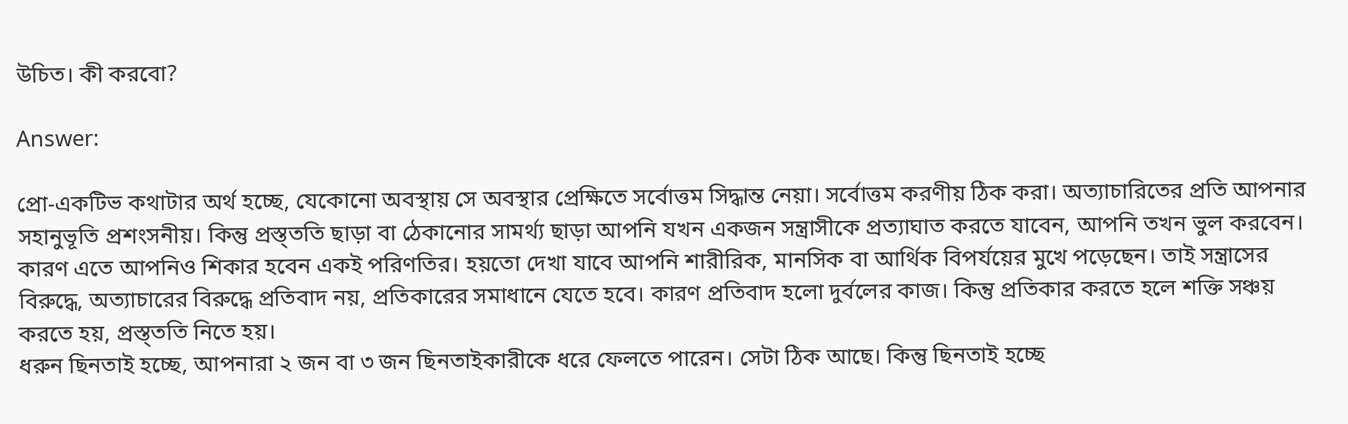উচিত। কী করবো?

Answer:

প্রো-একটিভ কথাটার অর্থ হচ্ছে, যেকোনো অবস্থায় সে অবস্থার প্রেক্ষিতে সর্বোত্তম সিদ্ধান্ত নেয়া। সর্বোত্তম করণীয় ঠিক করা। অত্যাচারিতের প্রতি আপনার সহানুভূতি প্রশংসনীয়। কিন্তু প্রস্ত্ততি ছাড়া বা ঠেকানোর সামর্থ্য ছাড়া আপনি যখন একজন সন্ত্রাসীকে প্রত্যাঘাত করতে যাবেন, আপনি তখন ভুল করবেন। কারণ এতে আপনিও শিকার হবেন একই পরিণতির। হয়তো দেখা যাবে আপনি শারীরিক, মানসিক বা আর্থিক বিপর্যয়ের মুখে পড়েছেন। তাই সন্ত্রাসের বিরুদ্ধে, অত্যাচারের বিরুদ্ধে প্রতিবাদ নয়, প্রতিকারের সমাধানে যেতে হবে। কারণ প্রতিবাদ হলো দুর্বলের কাজ। কিন্তু প্রতিকার করতে হলে শক্তি সঞ্চয় করতে হয়, প্রস্ত্ততি নিতে হয়।
ধরুন ছিনতাই হচ্ছে, আপনারা ২ জন বা ৩ জন ছিনতাইকারীকে ধরে ফেলতে পারেন। সেটা ঠিক আছে। কিন্তু ছিনতাই হচ্ছে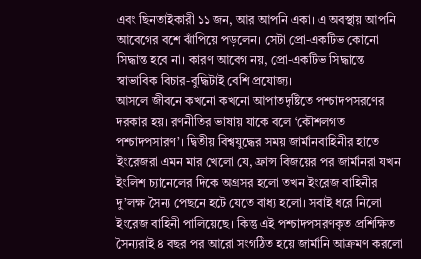এবং ছিনতাইকারী ১১ জন, আর আপনি একা। এ অবস্থায় আপনি আবেগের বশে ঝাঁপিয়ে পড়লেন। সেটা প্রো-একটিভ কোনো সিদ্ধান্ত হবে না। কারণ আবেগ নয়, প্রো-একটিভ সিদ্ধান্তে স্বাভাবিক বিচার-বুদ্ধিটাই বেশি প্রযোজ্য।
আসলে জীবনে কখনো কখনো আপাতদৃষ্টিতে পশ্চাদপসরণের দরকার হয়। রণনীতির ভাষায় যাকে বলে ‘কৌশলগত পশ্চাদপসারণ’। দ্বিতীয় বিশ্বযুদ্ধের সময় জার্মানবাহিনীর হাতে ইংরেজরা এমন মার খেলো যে, ফ্রান্স বিজয়ের পর জার্মানরা যখন ইংলিশ চ্যানেলের দিকে অগ্রসর হলো তখন ইংরেজ বাহিনীর দু’লক্ষ সৈন্য পেছনে হটে যেতে বাধ্য হলো। সবাই ধরে নিলো ইংরেজ বাহিনী পালিয়েছে। কিন্তু এই পশ্চাদপসরণকৃত প্রশিক্ষিত সৈন্যরাই ৪ বছর পর আরো সংগঠিত হয়ে জার্মানি আক্রমণ করলো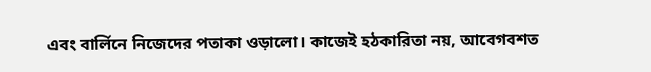এবং বার্লিনে নিজেদের পতাকা ওড়ালো। কাজেই হঠকারিতা নয়, আবেগবশত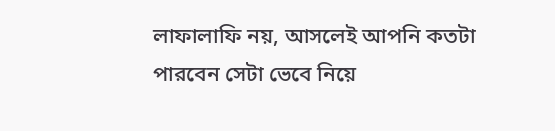লাফালাফি নয়, আসলেই আপনি কতটা পারবেন সেটা ভেবে নিয়ে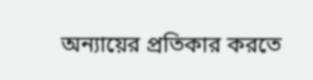অন্যায়ের প্রতিকার করতে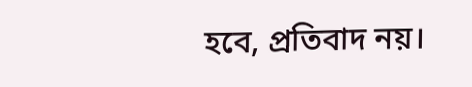হবে, প্রতিবাদ নয়।